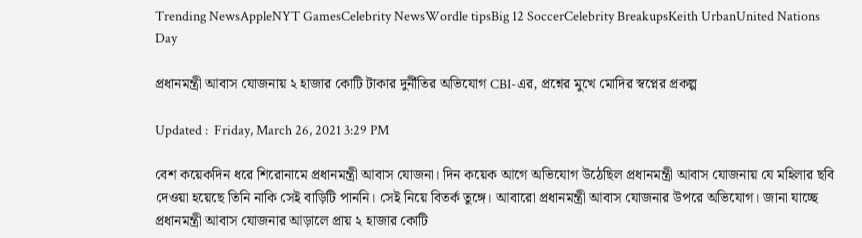Trending NewsAppleNYT GamesCelebrity NewsWordle tipsBig 12 SoccerCelebrity BreakupsKeith UrbanUnited Nations Day

প্রধানমন্ত্রী আবাস যোজনায় ২ হাজার কোটি টাকার দুর্নীতির অভিযোগ CBI-এর, প্রশ্নের মুখে মোদির স্বপ্নের প্রকল্প

Updated :  Friday, March 26, 2021 3:29 PM

বেশ কয়েকদিন ধরে শিরোনামে প্রধানমন্ত্রী আবাস যোজনা। দিন কয়েক আগে অভিযোগ উঠেছিল প্রধানমন্ত্রী আবাস যোজনায় যে মহিলার ছবি দেওয়া হয়েছে তিনি নাকি সেই বাড়িটি পাননি। সেই নিয়ে বিতর্ক তুঙ্গে। আবারো প্রধানমন্ত্রী আবাস যোজনার উপরে অভিযোগ। জানা যাচ্ছে প্রধানমন্ত্রী আবাস যোজনার আড়ালে প্রায় ২ হাজার কোটি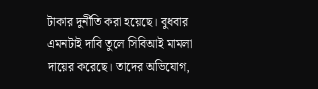টাকার দুর্নীতি করা হয়েছে। বুধবার এমনটাই দাবি তুলে সিবিআই মামলা দায়ের করেছে। তাদের অভিযোগ,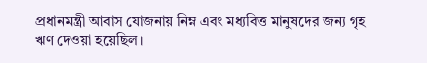প্রধানমন্ত্রী আবাস যোজনায় নিম্ন এবং মধ্যবিত্ত মানুষদের জন্য গৃহ ঋণ দেওয়া হয়েছিল।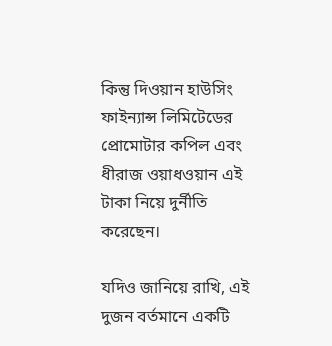কিন্তু দিওয়ান হাউসিং ফাইন্যান্স লিমিটেডের প্রোমোটার কপিল এবং ধীরাজ ওয়াধওয়ান এই টাকা নিয়ে দুর্নীতি করেছেন।

যদিও জানিয়ে রাখি, এই দুজন বর্তমানে একটি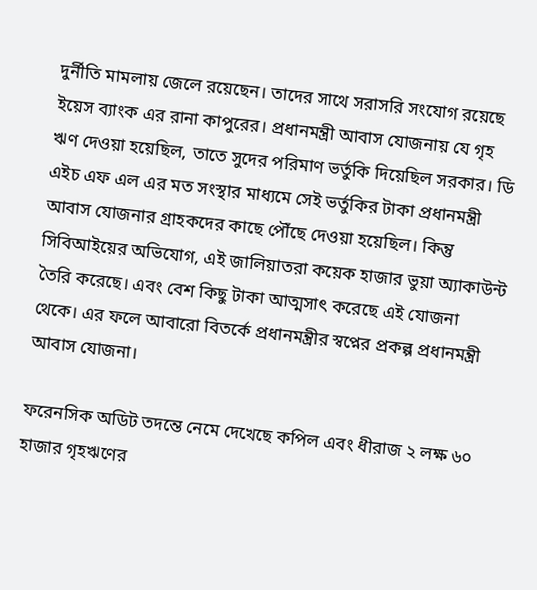দুর্নীতি মামলায় জেলে রয়েছেন। তাদের সাথে সরাসরি সংযোগ রয়েছে ইয়েস ব্যাংক এর রানা কাপুরের। প্রধানমন্ত্রী আবাস যোজনায় যে গৃহ ঋণ দেওয়া হয়েছিল, তাতে সুদের পরিমাণ ভর্তুকি দিয়েছিল সরকার। ডি এইচ এফ এল এর মত সংস্থার মাধ্যমে সেই ভর্তুকির টাকা প্রধানমন্ত্রী আবাস যোজনার গ্রাহকদের কাছে পৌঁছে দেওয়া হয়েছিল। কিন্তু সিবিআইয়ের অভিযোগ, এই জালিয়াতরা কয়েক হাজার ভুয়া অ্যাকাউন্ট তৈরি করেছে। এবং বেশ কিছু টাকা আত্মসাৎ করেছে এই যোজনা থেকে। এর ফলে আবারো বিতর্কে প্রধানমন্ত্রীর স্বপ্নের প্রকল্প প্রধানমন্ত্রী আবাস যোজনা।

ফরেনসিক অডিট তদন্তে নেমে দেখেছে কপিল এবং ধীরাজ ২ লক্ষ ৬০ হাজার গৃহঋণের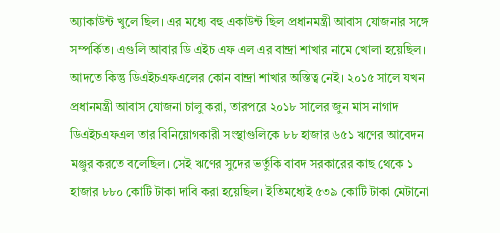অ্যাকাউন্ট খুলে ছিল। এর মধ্যে বহু একাউন্ট ছিল প্রধানমন্ত্রী আবাস যোজনার সঙ্গে সম্পর্কিত। এগুলি আবার ডি এইচ এফ এল এর বান্দ্রা শাখার নামে খোলা হয়েছিল। আদতে কিন্তু ডিএইচএফএলের কোন বান্দ্রা শাখার অস্তিত্ব নেই। ২০১৫ সালে যখন প্রধানমন্ত্রী আবাস যোজনা চালু করা, তারপরে ২০১৮ সালের জুন মাস নাগাদ ডিএইচএফএল তার বিনিয়োগকারী সংস্থাগুলিকে ৮৮ হাজার ৬৫১ ঋণের আবেদন মঞ্জুর করতে বলেছিল। সেই ঋণের সুদের ভর্তুকি বাবদ সরকারের কাছ থেকে ১ হাজার ৮৮০ কোটি টাকা দাবি করা হয়েছিল। ইতিমধ্যেই ৫৩৯ কোটি টাকা মেটানো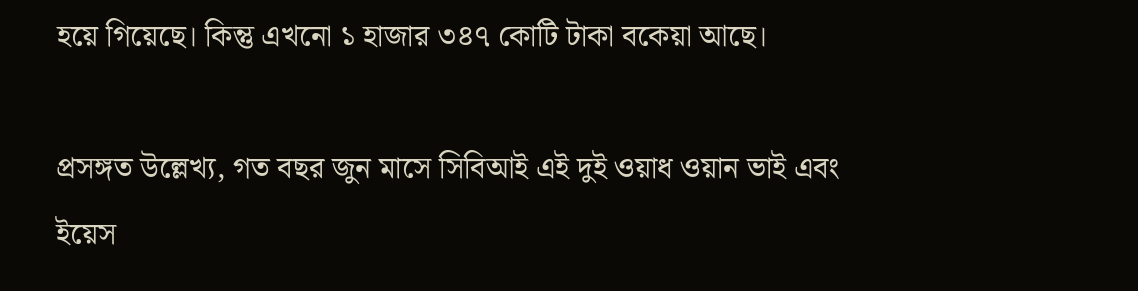হয়ে গিয়েছে। কিন্তু এখনো ১ হাজার ৩৪৭ কোটি টাকা বকেয়া আছে।

প্রসঙ্গত উল্লেখ্য, গত বছর জুন মাসে সিবিআই এই দুই ওয়াধ ওয়ান ভাই এবং ইয়েস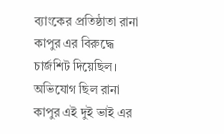ব্যাংকের প্রতিষ্ঠাতা রানা কাপুর এর বিরুদ্ধে চার্জশিট দিয়েছিল। অভিযোগ ছিল রানা কাপুর এই দুই ভাই এর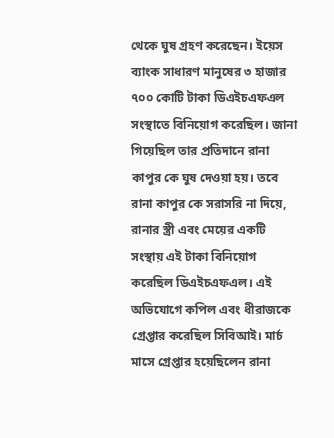থেকে ঘুষ গ্রহণ করেছেন। ইয়েস ব্যাংক সাধারণ মানুষের ৩ হাজার ৭০০ কোটি টাকা ডিএইচএফএল সংস্থাতে বিনিয়োগ করেছিল। জানা গিয়েছিল তার প্রতিদানে রানা কাপুর কে ঘুষ দেওয়া হয়। তবে রানা কাপুর কে সরাসরি না দিয়ে, রানার স্ত্রী এবং মেয়ের একটি সংস্থায় এই টাকা বিনিয়োগ করেছিল ডিএইচএফএল। এই অভিযোগে কপিল এবং ধীরাজকে গ্রেপ্তার করেছিল সিবিআই। মার্চ মাসে গ্রেপ্তার হয়েছিলেন রানা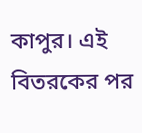কাপুর। এই বিতরকের পর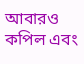আবারও কপিল এবং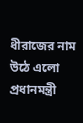ধীরাজের নাম উঠে এলো প্রধানমন্ত্রী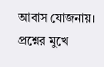আবাস যোজনায়। প্রশ্নের মুখে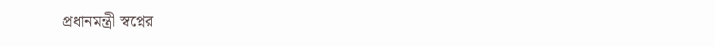প্রধানমন্ত্রী স্বপ্নের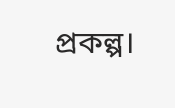প্রকল্প।